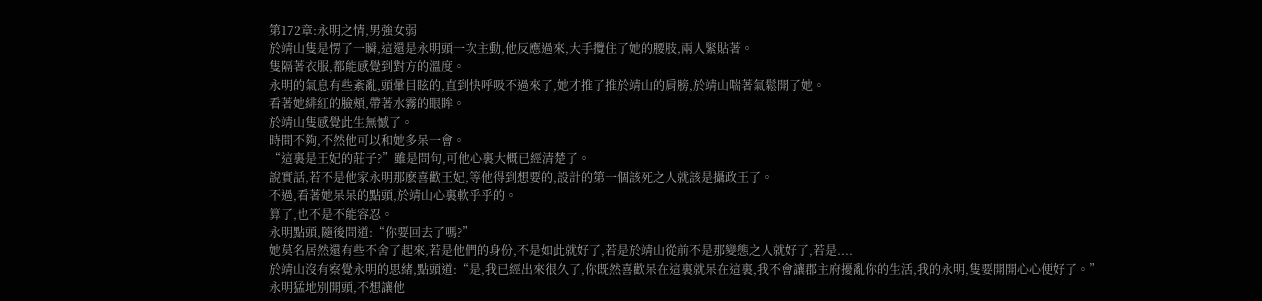第172章:永明之情,男強女弱
於靖山隻是愣了一瞬,這還是永明頭一次主動,他反應過來,大手攬住了她的腰肢,兩人緊貼著。
隻隔著衣服,都能感覺到對方的溫度。
永明的氣息有些紊亂,頭暈目眩的,直到快呼吸不過來了,她才推了推於靖山的肩膀,於靖山喘著氣鬆開了她。
看著她緋紅的臉頰,帶著水霧的眼眸。
於靖山隻感覺此生無憾了。
時間不夠,不然他可以和她多呆一會。
“這裏是王妃的莊子?”雖是問句,可他心裏大概已經清楚了。
說實話,若不是他家永明那麽喜歡王妃,等他得到想要的,設計的第一個該死之人就該是攝政王了。
不過,看著她呆呆的點頭,於靖山心裏軟乎乎的。
算了,也不是不能容忍。
永明點頭,隨後問道:“你要回去了嗎?”
她莫名居然還有些不舍了起來,若是他們的身份,不是如此就好了,若是於靖山從前不是那變態之人就好了,若是....
於靖山沒有察覺永明的思緒,點頭道:“是,我已經出來很久了,你既然喜歡呆在這裏就呆在這裏,我不會讓郡主府擾亂你的生活,我的永明,隻要開開心心便好了。”
永明猛地別開頭,不想讓他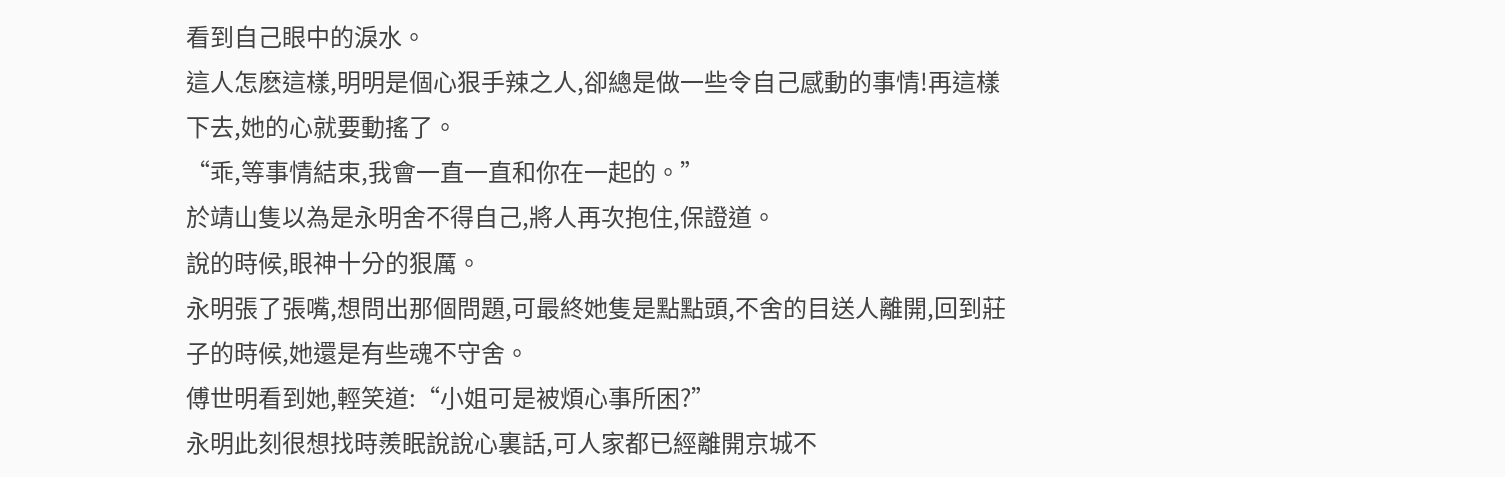看到自己眼中的淚水。
這人怎麽這樣,明明是個心狠手辣之人,卻總是做一些令自己感動的事情!再這樣下去,她的心就要動搖了。
“乖,等事情結束,我會一直一直和你在一起的。”
於靖山隻以為是永明舍不得自己,將人再次抱住,保證道。
說的時候,眼神十分的狠厲。
永明張了張嘴,想問出那個問題,可最終她隻是點點頭,不舍的目送人離開,回到莊子的時候,她還是有些魂不守舍。
傅世明看到她,輕笑道:“小姐可是被煩心事所困?”
永明此刻很想找時羨眠說說心裏話,可人家都已經離開京城不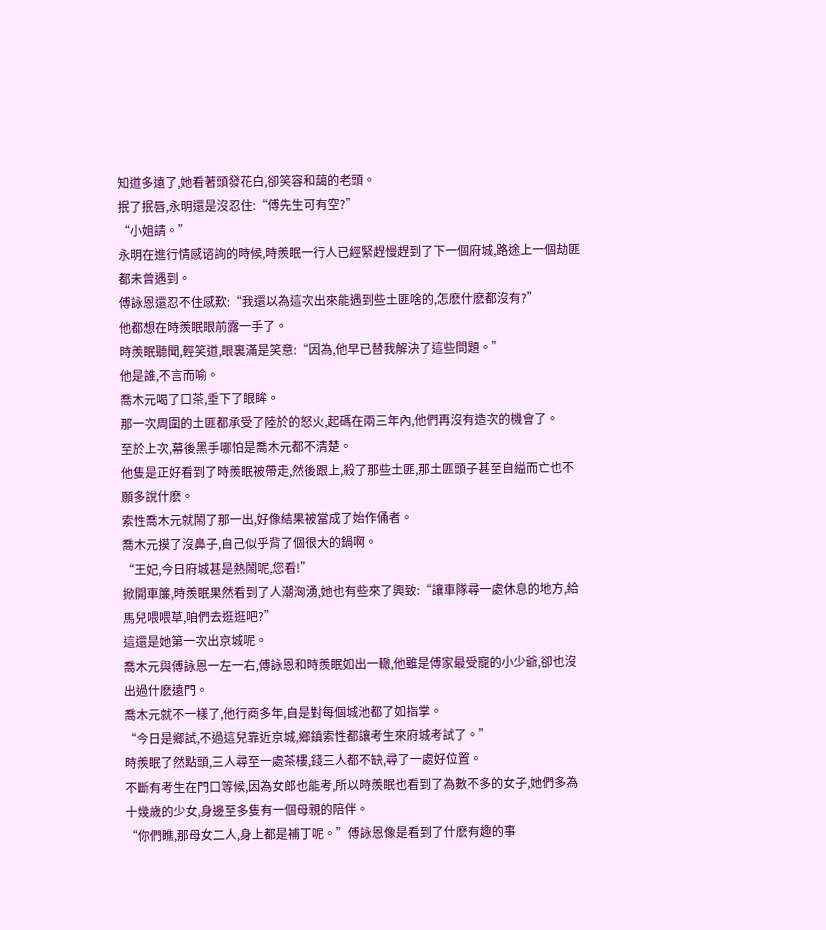知道多遠了,她看著頭發花白,卻笑容和藹的老頭。
抿了抿唇,永明還是沒忍住:“傅先生可有空?”
“小姐請。”
永明在進行情感谘詢的時候,時羨眠一行人已經緊趕慢趕到了下一個府城,路途上一個劫匪都未曾遇到。
傅詠恩還忍不住感歎:“我還以為這次出來能遇到些土匪啥的,怎麽什麽都沒有?”
他都想在時羨眠眼前露一手了。
時羨眠聽聞,輕笑道,眼裏滿是笑意:“因為,他早已替我解決了這些問題。”
他是誰,不言而喻。
喬木元喝了口茶,垂下了眼眸。
那一次周圍的土匪都承受了陸於的怒火,起碼在兩三年內,他們再沒有造次的機會了。
至於上次,幕後黑手哪怕是喬木元都不清楚。
他隻是正好看到了時羨眠被帶走,然後跟上,殺了那些土匪,那土匪頭子甚至自縊而亡也不願多說什麽。
索性喬木元就鬧了那一出,好像結果被當成了始作俑者。
喬木元摸了沒鼻子,自己似乎背了個很大的鍋啊。
“王妃,今日府城甚是熱鬧呢,您看!”
掀開車簾,時羨眠果然看到了人潮洶湧,她也有些來了興致:“讓車隊尋一處休息的地方,給馬兒喂喂草,咱們去逛逛吧?”
這還是她第一次出京城呢。
喬木元與傅詠恩一左一右,傅詠恩和時羨眠如出一轍,他雖是傅家最受寵的小少爺,卻也沒出過什麽遠門。
喬木元就不一樣了,他行商多年,自是對每個城池都了如指掌。
“今日是鄉試,不過這兒靠近京城,鄉鎮索性都讓考生來府城考試了。”
時羨眠了然點頭,三人尋至一處茶樓,錢三人都不缺,尋了一處好位置。
不斷有考生在門口等候,因為女郎也能考,所以時羨眠也看到了為數不多的女子,她們多為十幾歲的少女,身邊至多隻有一個母親的陪伴。
“你們瞧,那母女二人,身上都是補丁呢。”傅詠恩像是看到了什麽有趣的事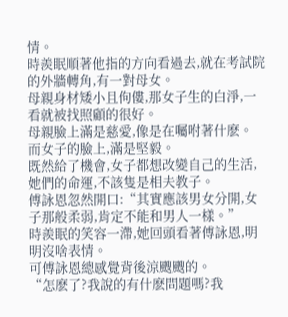情。
時羨眠順著他指的方向看過去,就在考試院的外牆轉角,有一對母女。
母親身材矮小且佝僂,那女子生的白淨,一看就被找照顧的很好。
母親臉上滿是慈愛,像是在囑咐著什麽。
而女子的臉上,滿是堅毅。
既然給了機會,女子都想改變自己的生活,她們的命運,不該隻是相夫教子。
傅詠恩忽然開口:“其實應該男女分開,女子那般柔弱,肯定不能和男人一樣。”
時羨眠的笑容一滯,她回頭看著傅詠恩,明明沒啥表情。
可傅詠恩總感覺背後涼颼颼的。
“怎麽了?我說的有什麽問題嗎?我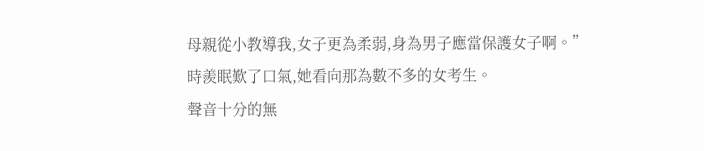母親從小教導我,女子更為柔弱,身為男子應當保護女子啊。”
時羨眠歎了口氣,她看向那為數不多的女考生。
聲音十分的無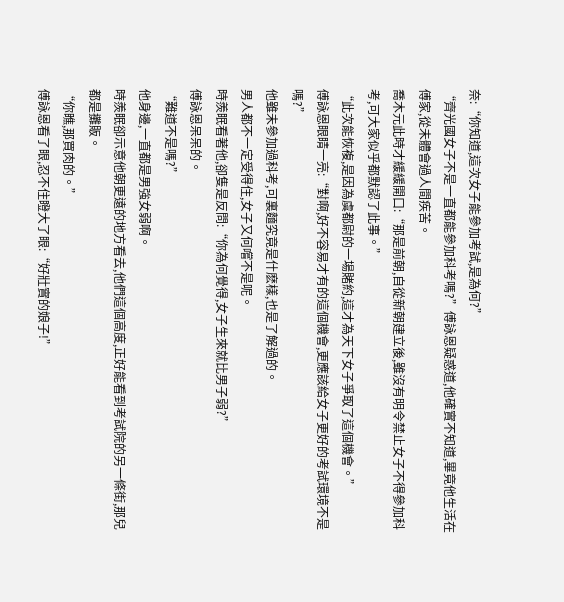奈:“你知道,這次女子能參加考試,是為何?”
“齊光國女子不是一直都能參加科考嗎?”傅詠恩疑惑道,他確實不知道,畢竟他生活在傅家,從未體會過人間疾苦。
喬木元此時才緩緩開口:“那是前朝,自從新朝建立後,雖沒有明令禁止女子不得參加科考,可大家似乎都默認了此事。”
“此次能恢複,是因為虞都尉的一場賭約,這才為天下女子爭取了這個機會。”
傅詠恩眼睛一亮:“對啊,好不容易才有的這個機會,更應該給女子更好的考試環境不是嗎?”
他雖未參加過科考,可裏麵究竟是什麽樣,也是了解過的。
男人都不一定受得住,女子又何嚐不是呢。
時羨眠看著他,卻隻是反問:“你為何覺得,女子生來就比男子弱?”
傅詠恩呆呆的。
“難道不是嗎?”
他身邊,一直都是男強女弱啊。
時羨眠卻示意他朝更遠的地方看去,他們這個高度,正好能看到考試院的另一條街,那兒都是攤販。
“你瞧,那買肉的。”
傅詠恩看了眼,忍不住瞪大了眼:“好壯實的娘子!”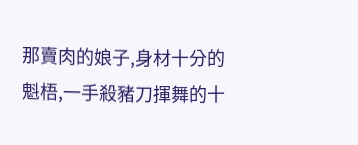那賣肉的娘子,身材十分的魁梧,一手殺豬刀揮舞的十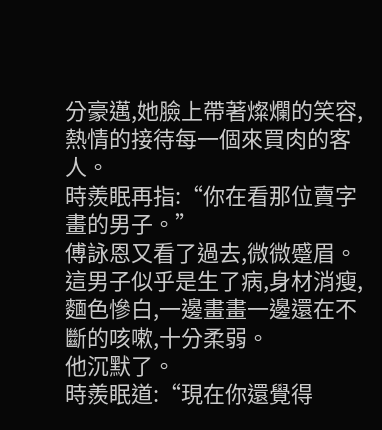分豪邁,她臉上帶著燦爛的笑容,熱情的接待每一個來買肉的客人。
時羨眠再指:“你在看那位賣字畫的男子。”
傅詠恩又看了過去,微微蹙眉。
這男子似乎是生了病,身材消瘦,麵色慘白,一邊畫畫一邊還在不斷的咳嗽,十分柔弱。
他沉默了。
時羨眠道:“現在你還覺得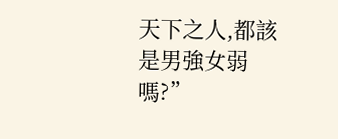天下之人,都該是男強女弱嗎?”